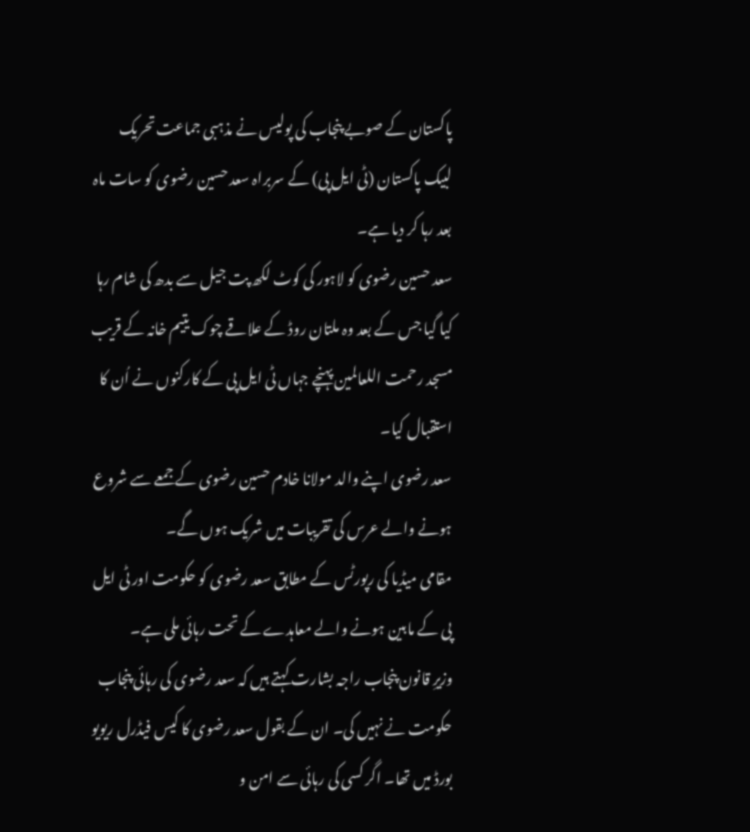پاکستان کے صوبے پنجاب کی پولیس نے مذہبی جماعت تحریک لبیک پاکستان (ٹی ایل پی) کے سربراہ سعد حسین رضوی کو سات ماہ بعد رہا کر دیا ہے۔
سعد حسین رضوی کو لاہور کی کوٹ لکھ پت جیل سے بدھ کی شام رہا کیا گیا جس کے بعد وہ ملتان روڈ کے علاقے چوک یتیم خانہ کے قریب مسجد رحمت اللعالمین پہنچے جہاں ٹی ایل پی کے کارکنوں نے اُن کا استقبال کیا۔
سعد رضوی اپنے والد مولانا خادم حسین رضوی کے جمعے سے شروع ہونے والے عرس کی تقریبات میں شریک ہوں گے۔
مقامی میڈیا کی رپورٹس کے مطابق سعد رضوی کو حکومت اور ٹی ایل پی کے مابین ہونے والے معاہدے کے تحت رہائی ملی ہے۔
وزیرِ قانون پنجاب راجہ بشارت کہتے ہیں کہ سعد رضوی کی رہائی پنجاب حکومت نے نہیں کی۔ ان کے بقول سعد رضوی کا کیس فیڈرل ریویو بورڈ میں تھا۔ اگر کسی کی رہائی سے امن و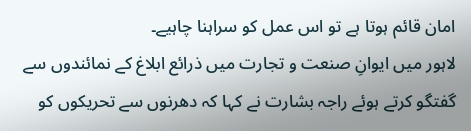امان قائم ہوتا ہے تو اس عمل کو سراہنا چاہیے۔
لاہور میں ایوانِ صنعت و تجارت میں ذرائع ابلاغ کے نمائندوں سے گفتگو کرتے ہوئے راجہ بشارت نے کہا کہ دھرنوں سے تحریکوں کو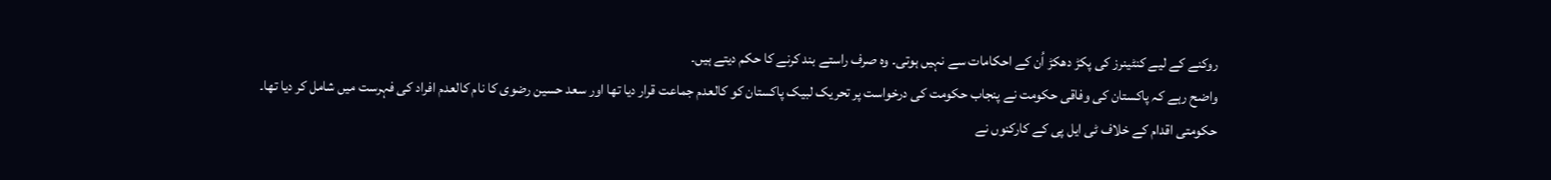روکنے کے لیے کنٹینرز کی پکڑ دھکڑ اُن کے احکامات سے نہیں ہوتی۔ وہ صرف راستے بند کرنے کا حکم دیتے ہیں۔
واضح رہے کہ پاکستان کی وفاقی حکومت نے پنجاب حکومت کی درخواست پر تحریک لبیک پاکستان کو کالعدم جماعت قرار دیا تھا اور سعد حسین رضوی کا نام کالعدم افراد کی فہرست میں شامل کر دیا تھا۔
حکومتی اقدام کے خلاف ٹی ایل پی کے کارکنوں نے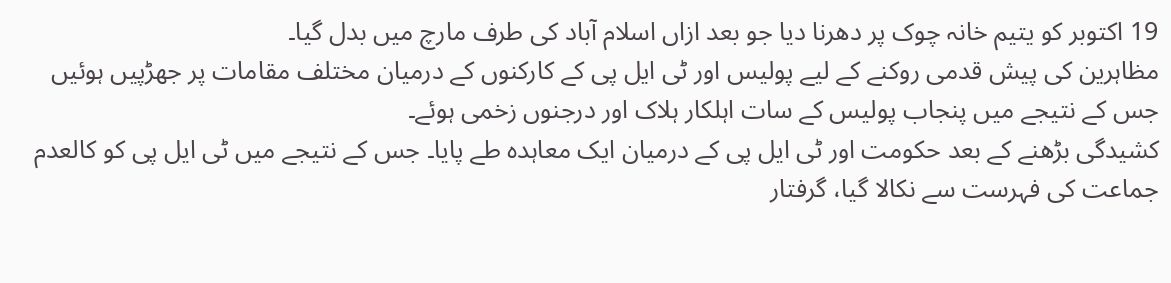19 اکتوبر کو یتیم خانہ چوک پر دھرنا دیا جو بعد ازاں اسلام آباد کی طرف مارچ میں بدل گیا۔
مظاہرین کی پیش قدمی روکنے کے لیے پولیس اور ٹی ایل پی کے کارکنوں کے درمیان مختلف مقامات پر جھڑپیں ہوئیں جس کے نتیجے میں پنجاب پولیس کے سات اہلکار ہلاک اور درجنوں زخمی ہوئے۔
کشیدگی بڑھنے کے بعد حکومت اور ٹی ایل پی کے درمیان ایک معاہدہ طے پایا۔ جس کے نتیجے میں ٹی ایل پی کو کالعدم جماعت کی فہرست سے نکالا گیا، گرفتار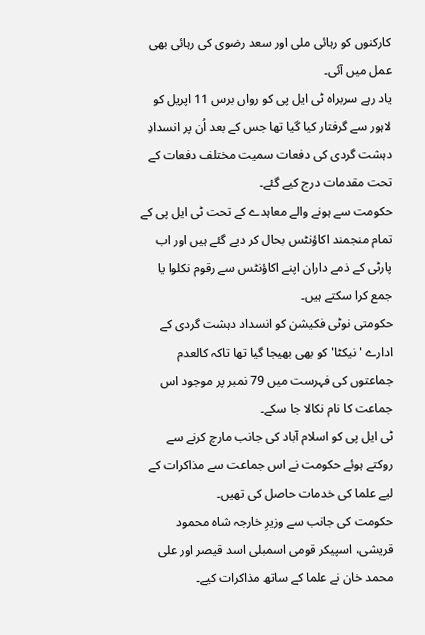کارکنوں کو رہائی ملی اور سعد رضوی کی رہائی بھی عمل میں آئی۔
یاد رہے سربراہ ٹی ایل پی کو رواں برس 11 اپریل کو لاہور سے گرفتار کیا گیا تھا جس کے بعد اُن پر انسدادِ دہشت گردی کی دفعات سمیت مختلف دفعات کے تحت مقدمات درج کیے گئے۔
حکومت سے ہونے والے معاہدے کے تحت ٹی ایل پی کے تمام منجمند اکاؤنٹس بحال کر دیے گئے ہیں اور اب پارٹی کے ذمے داران اپنے اکاؤنٹس سے رقوم نکلوا یا جمع کرا سکتے ہیں۔
حکومتی نوٹی فکیشن کو انسداد دہشت گردی کے ادارے 'نیکٹا' کو بھی بھیجا گیا تھا تاکہ کالعدم جماعتوں کی فہرست میں 79 نمبر پر موجود اس جماعت کا نام نکالا جا سکے۔
ٹی ایل پی کو اسلام آباد کی جانب مارچ کرنے سے روکتے ہوئے حکومت نے اس جماعت سے مذاکرات کے لیے علما کی خدمات حاصل کی تھیں۔
حکومت کی جانب سے وزیرِ خارجہ شاہ محمود قریشی، اسپیکر قومی اسمبلی اسد قیصر اور علی محمد خان نے علما کے ساتھ مذاکرات کیے۔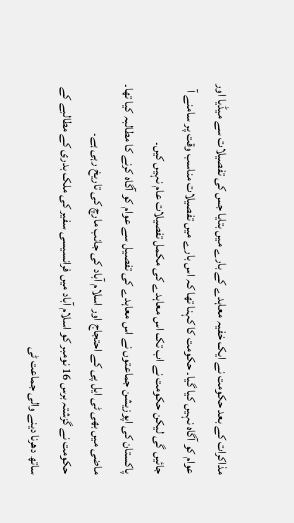مذاکرات کے بعد حکومت نے ایک خفیہ معاہدے کے بارے میں بتایا جس کی تفصیلات سے میڈیا اور عوام کو آگاہ نہیں کیا گیا۔ حکومت کا کہنا تھا کہ اس بارے میں تفصیلات مناسب وقت پر سامنے آ جائیں گی لیکن حکومت نے اب تک اس معاہدے کی مکمل تفصیلات عام نہیں کیں۔
پاکستان کی اپوزیشن جماعتوں نے اس معاہدے کی تفصیل سے عوام کو آگاہ کرنے کا مطالبہ کیا تھا۔
ماضی میں بھی ٹی ایل پی کے احتجاج اور اسلام آباد کی جانب مارچ کی تاریخ رہی ہے۔
حکومت نے گزشتہ برس 16 نومبر کو اسلام آباد میں فرانسیسی سفیر کی ملک بدری کے مطالبے کے ساتھ دھرنا دینے والی جماعت ٹی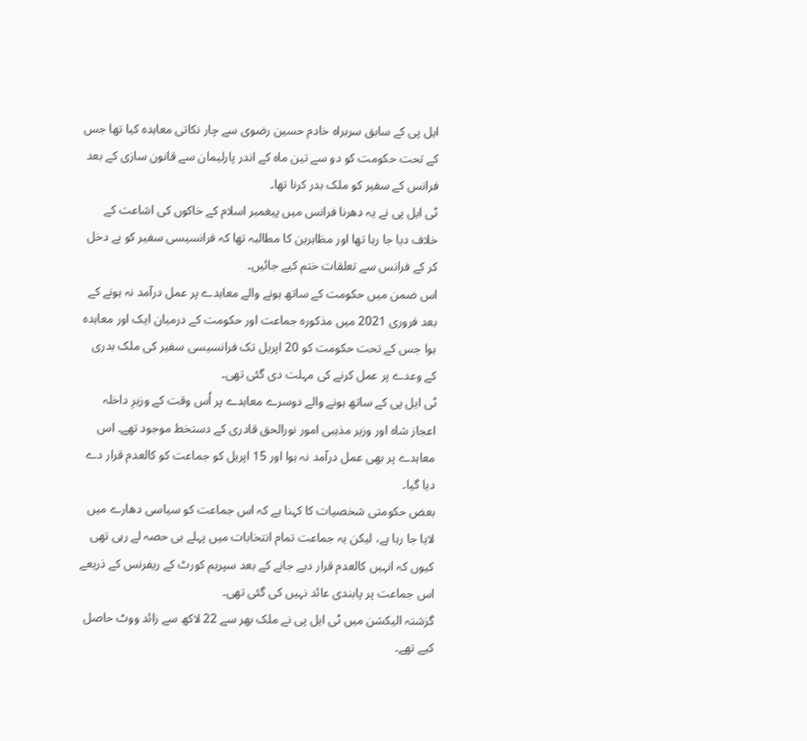ایل پی کے سابق سربراہ خادم حسین رضوی سے چار نکاتی معاہدہ کیا تھا جس کے تحت حکومت کو دو سے تین ماہ کے اندر پارلیمان سے قانون سازی کے بعد فرانس کے سفیر کو ملک بدر کرنا تھا۔
ٹی ایل پی نے یہ دھرنا فرانس میں پیغمبر اسلام کے خاکوں کی اشاعت کے خلاف دیا جا رہا تھا اور مظاہرین کا مطالبہ تھا کہ فرانسیسی سفیر کو بے دخل کر کے فرانس سے تعلقات ختم کیے جائیں۔
اس ضمن میں حکومت کے ساتھ ہونے والے معاہدے پر عمل درآمد نہ ہونے کے بعد فروری 2021 میں مذکورہ جماعت اور حکومت کے درمیان ایک اور معاہدہ ہوا جس کے تحت حکومت کو 20 اپریل تک فرانسیسی سفیر کی ملک بدری کے وعدے پر عمل کرنے کی مہلت دی گئی تھی۔
ٹی ایل پی کے ساتھ ہونے والے دوسرے معاہدے پر اُس وقت کے وزیرِ داخلہ اعجاز شاہ اور وزیر مذہبی امور نورالحق قادری کے دستخط موجود تھے۔ اس معاہدے پر بھی عمل درآمد نہ ہوا اور 15 اپریل کو جماعت کو کالعدم قرار دے دیا گیا۔
بعض حکومتی شخصیات کا کہنا ہے کہ اس جماعت کو سیاسی دھارے میں لایا جا رہا ہے، لیکن یہ جماعت تمام انتخابات میں پہلے ہی حصہ لے رہی تھی کیوں کہ انہیں کالعدم قرار دیے جانے کے بعد سپریم کورٹ کے ریفرنس کے ذریعے اس جماعت پر پابندی عائد نہیں کی گئی تھی۔
گزشتہ الیکشن میں ٹی ایل پی نے ملک بھر سے 22 لاکھ سے زائد ووٹ حاصل کیے تھے۔